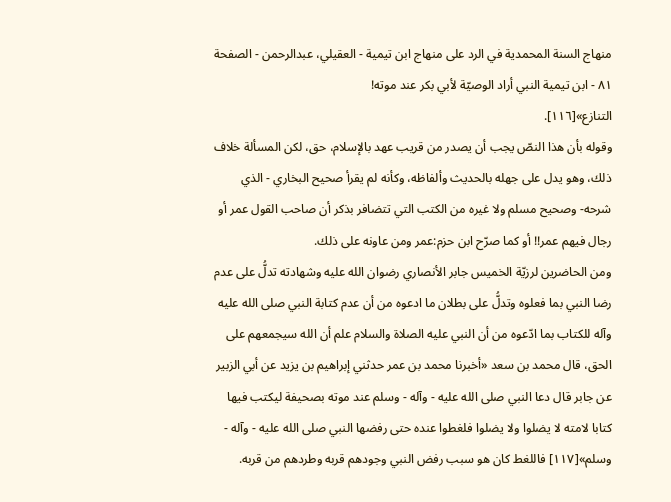منهاج السنة المحمدية في الرد على منهاج ابن تيمية - العقيلي، عبدالرحمن - الصفحة ٨١ - ابن تيمية النبي أراد الوصيّة لأبي بكر عند موته!
التنازع»[١١٦].
وقوله بأن هذا النصّ يجب أن يصدر من قريب عهد بالإسلام، حق، لكن المسألة خلاف ذلك، وهو يدل على جهله بالحديث وألفاظه، وكأنه لم يقرأ صحيح البخاري - الذي شرحه- وصحيح مسلم ولا غيره من الكتب التي تتضافر بذكر أن صاحب القول عمر أو رجال فيهم عمر!! أو كما صرّح ابن حزم:عمر ومن عاونه على ذلك.
ومن الحاضرين لرزيّة الخميس جابر الأنصاري رضوان الله عليه وشهادته تدلُّ على عدم رضا النبي بما فعلوه وتدلُّ على بطلان ما ادعوه من أن عدم كتابة النبي صلى الله عليه وآله للكتاب بما ادّعوه من أن النبي عليه الصلاة والسلام علم أن الله سيجمعهم على الحق، قال محمد بن سعد «أخبرنا محمد بن عمر حدثني إبراهيم بن يزيد عن أبي الزبير عن جابر قال دعا النبي صلى الله عليه - وآله - وسلم عند موته بصحيفة ليكتب فيها كتابا لامته لا يضلوا ولا يضلوا فلغطوا عنده حتى رفضها النبي صلى الله عليه - وآله - وسلم»[١١٧] فاللغط كان هو سبب رفض النبي وجودهم قربه وطردهم من قربه.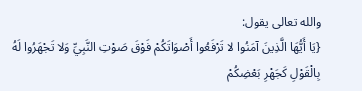والله تعالى يقول:
{يَا أَيُّهَا الَّذِينَ آمَنُوا لا تَرْفَعُوا أَصْوَاتَكُمْ فَوْقَ صَوْتِ النَّبِيِّ وَلا تَجْهَرُوا لَهُ بِالْقَوْلِ كَجَهْرِ بَعْضِكُمْ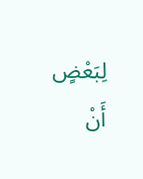لِبَعْضٍ أَنْ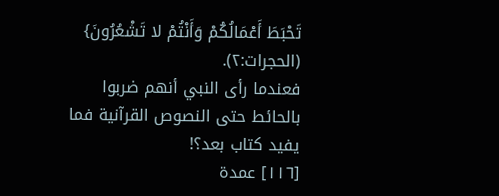تَحْبَطَ أَعْمَالُكُمْ وَأَنْتُمْ لا تَشْعُرُونَ} (الحجرات:٢).
فعندما رأى النبي أنهم ضربوا بالحائط حتى النصوص القرآنية فما يفيد كتاب بعد؟!
[١١٦] عمدة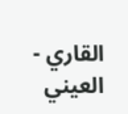القاري - العيني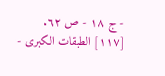- ج ١٨ - ص ٦٢.
[١١٧] الطبقات الكبرى -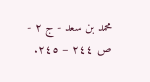محمد بن سعد - ج ٢ - ص ٢٤٤ – ٢٤٥.